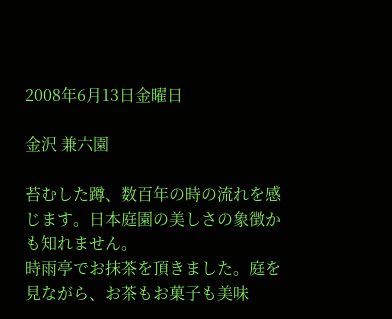2008年6月13日金曜日

金沢 兼六園

苔むした蹲、数百年の時の流れを感じます。日本庭園の美しさの象徴かも知れません。
時雨亭でお抹茶を頂きました。庭を見ながら、お茶もお菓子も美味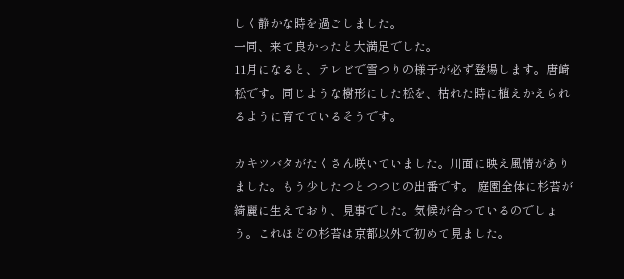しく静かな時を過ごしました。
一同、来て良かったと大満足でした。
11月になると、テレビで雪つりの様子が必ず登場します。唐崎松です。同じような樹形にした松を、枯れた時に植えかえられるように育てているそうです。

カキツバタがたくさん咲いていました。川面に映え風情がありました。もう少したつとつつじの出番です。 庭園全体に杉苔が綺麗に生えており、見事でした。気候が合っているのでしょう。これほどの杉苔は京都以外で初めて見ました。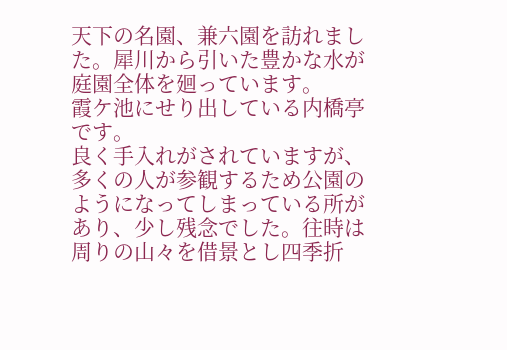天下の名園、兼六園を訪れました。犀川から引いた豊かな水が庭園全体を廻っています。
霞ケ池にせり出している内橋亭です。
良く手入れがされていますが、多くの人が参観するため公園のようになってしまっている所があり、少し残念でした。往時は周りの山々を借景とし四季折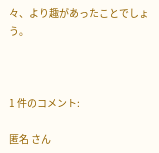々、より趣があったことでしょう。



1 件のコメント:

匿名 さん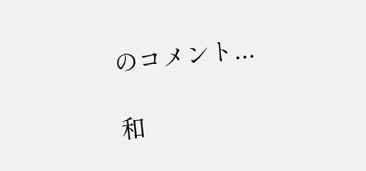のコメント...

和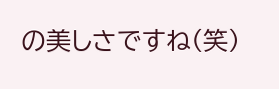の美しさですね(笑)